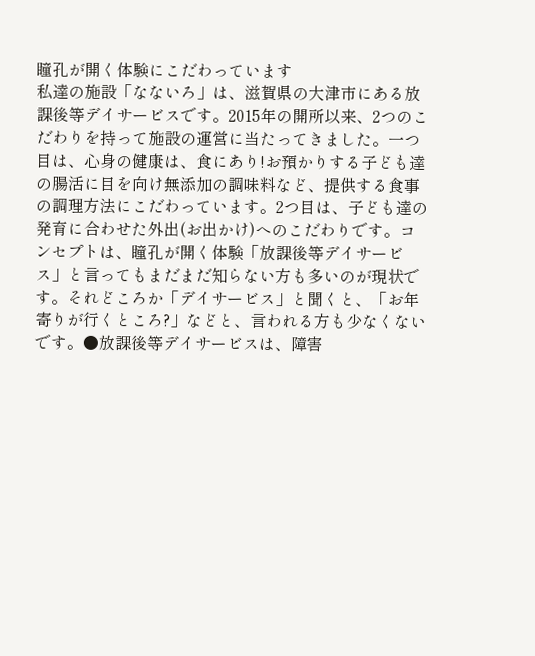瞳孔が開く体験にこだわっています
私達の施設「なないろ」は、滋賀県の大津市にある放課後等デイサービスです。2015年の開所以来、2つのこだわりを持って施設の運営に当たってきました。一つ目は、心身の健康は、食にあり!お預かりする子ども達の腸活に目を向け無添加の調味料など、提供する食事の調理方法にこだわっています。2つ目は、子ども達の発育に合わせた外出(お出かけ)へのこだわりです。コンセプトは、瞳孔が開く体験「放課後等デイサービス」と言ってもまだまだ知らない方も多いのが現状です。それどころか「デイサービス」と聞くと、「お年寄りが行くところ?」などと、言われる方も少なくないです。●放課後等デイサービスは、障害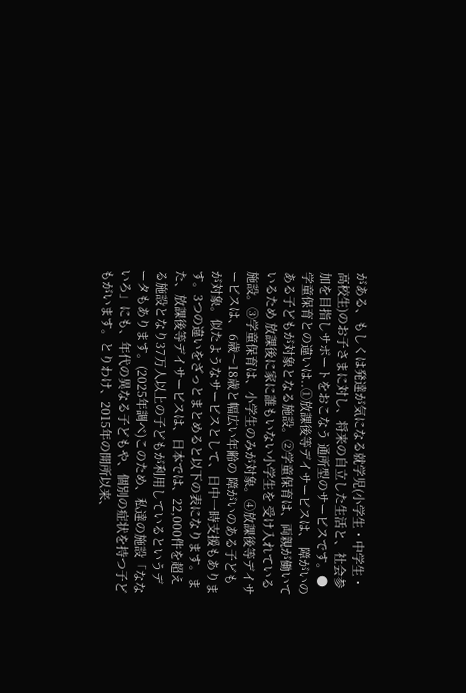がある、もしくは発達が気になる就学児(小学生・中学生・高校生)のお子さまに対し、将来の自立した生活と、社会参加を目指しサポートをおこなう 通所型のサービスです。●学童保育との違いは..①放課後等デイサービスは、 障がいのある子どもが対象となる施設。②学童保育は、両親が働いているため 放課後に家に誰もいない小学生を 受け入れている施設。③学童保育は、小学生のみが対象。④放課後等デイサービスは、 6歳〜18歳と幅広い年齢の 障がいのある子どもが対象。似たようなサービスとして、日中一時支援もあります。3つの違いをざっとまとめると以下の表になります。また、放課後等デイサービスは、日本では、22,000件を超える施設となり37万人以上の子どもが利用しているというデータもあります。(2025年調べ)このため、私達の施設「なないろ」にも、年代の異なる子どもや、個別の症状を持つ子どもがいます。とりわけ、2015年の開所以来、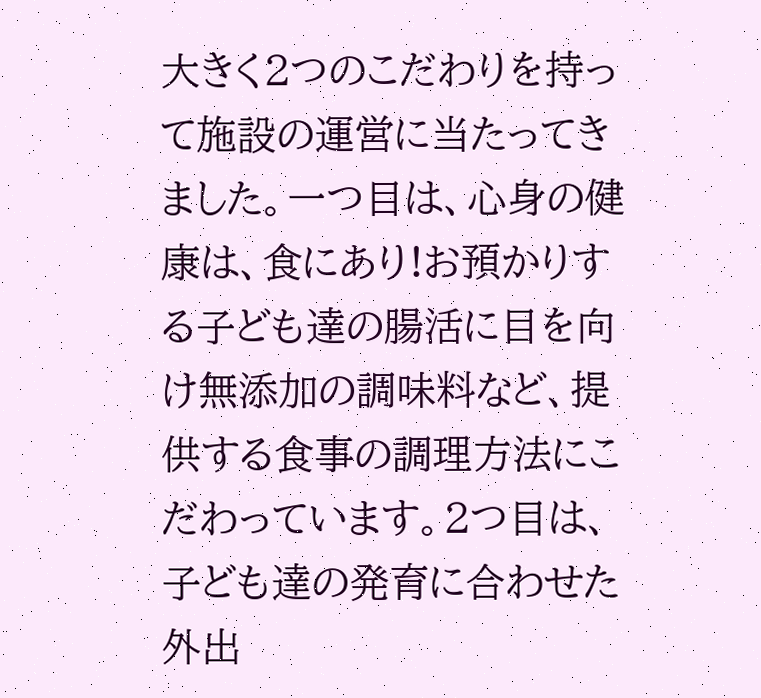大きく2つのこだわりを持って施設の運営に当たってきました。一つ目は、心身の健康は、食にあり!お預かりする子ども達の腸活に目を向け無添加の調味料など、提供する食事の調理方法にこだわっています。2つ目は、子ども達の発育に合わせた外出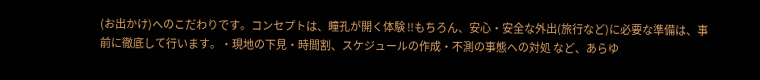(お出かけ)へのこだわりです。コンセプトは、瞳孔が開く体験 ‼もちろん、安心・安全な外出(旅行など)に必要な準備は、事前に徹底して行います。・現地の下見・時間割、スケジュールの作成・不測の事態への対処 など、あらゆ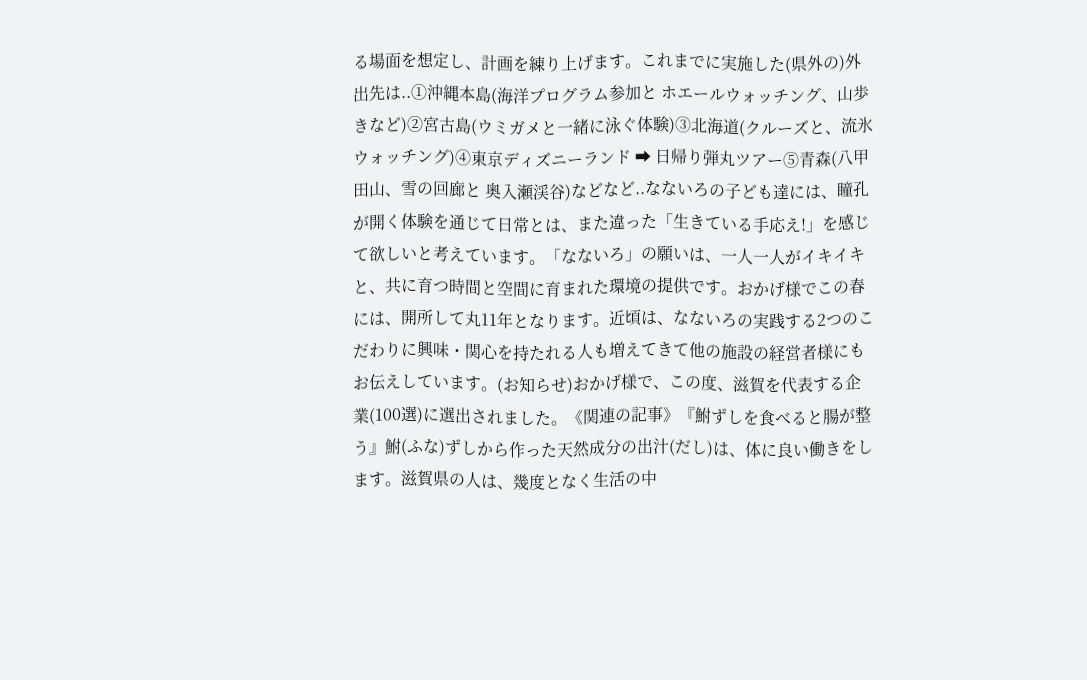る場面を想定し、計画を練り上げます。これまでに実施した(県外の)外出先は..①沖縄本島(海洋プログラム参加と ホエールウォッチング、山歩きなど)②宮古島(ウミガメと一緒に泳ぐ体験)③北海道(クルーズと、流氷ウォッチング)④東京ディズニーランド ➡ 日帰り弾丸ツアー⑤青森(八甲田山、雪の回廊と 奥入瀬渓谷)などなど..なないろの子ども達には、瞳孔が開く体験を通じて日常とは、また違った「生きている手応え!」を感じて欲しいと考えています。「なないろ」の願いは、一人一人がイキイキと、共に育つ時間と空間に育まれた環境の提供です。おかげ様でこの春には、開所して丸11年となります。近頃は、なないろの実践する2つのこだわりに興味・関心を持たれる人も増えてきて他の施設の経営者様にもお伝えしています。(お知らせ)おかげ様で、この度、滋賀を代表する企業(100選)に選出されました。《関連の記事》『鮒ずしを食べると腸が整う』鮒(ふな)ずしから作った天然成分の出汁(だし)は、体に良い働きをします。滋賀県の人は、幾度となく生活の中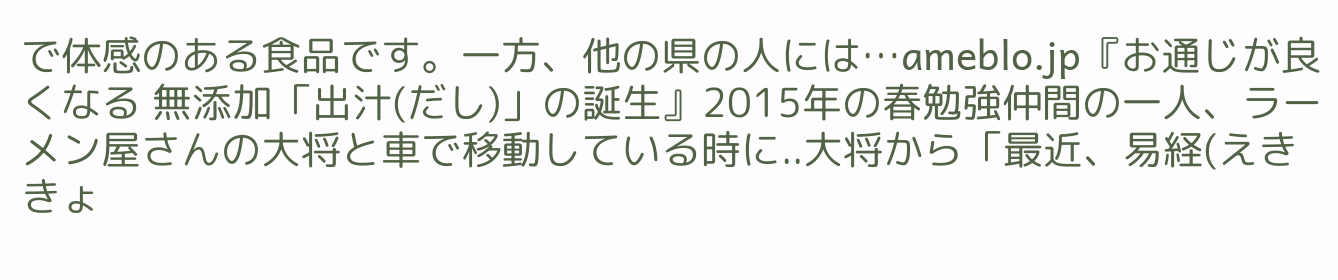で体感のある食品です。一方、他の県の人には…ameblo.jp『お通じが良くなる 無添加「出汁(だし)」の誕生』2015年の春勉強仲間の一人、ラーメン屋さんの大将と車で移動している時に..大将から「最近、易経(えききょ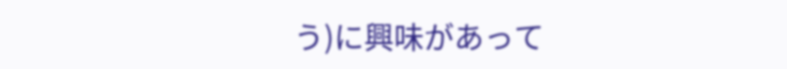う)に興味があって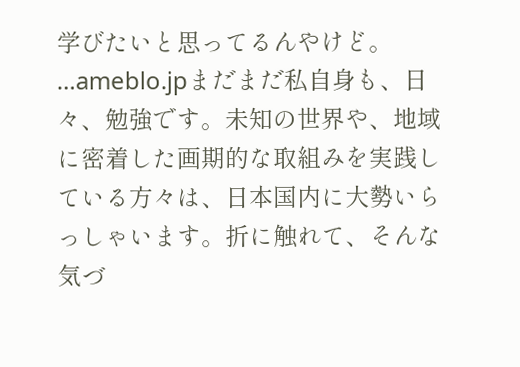学びたいと思ってるんやけど。 …ameblo.jpまだまだ私自身も、日々、勉強です。未知の世界や、地域に密着した画期的な取組みを実践している方々は、日本国内に大勢いらっしゃいます。折に触れて、そんな気づ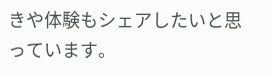きや体験もシェアしたいと思っています。